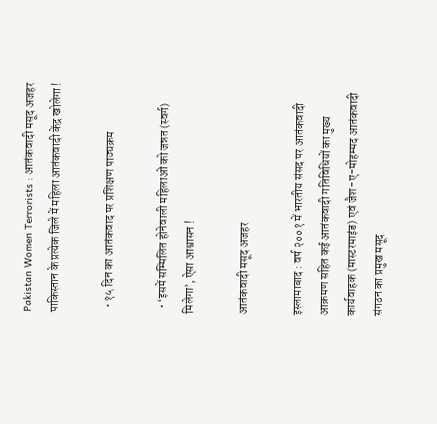Pakistan Women Terrorists : आतंकवादी मसूद अजहर पाकिस्तान के प्रत्येक जिले में महिला आतंकवादी केंद्र खोलेगा !

  • १५ दिन का आतंकवाद पर प्रशिक्षण पाठ्यक्रम

  • ‘इसमें सम्मिलित होनेवाली महिलाओं को जन्नत (स्वर्ग) मिलेगा’, ऐसा आश्वासन !

आतंकवादी मसूद अजहर

इस्लामाबाद : वर्ष २००१ में भारतीय संसद पर आतंकवादी आक्रमण सहित कई आतंकवादी गतिविधियों का मुख्य कार्यवाहक (मास्टरमाइंड) एवं जैश-ए-मोहम्मद आतंकवादी संगठन का प्रमुख मसूद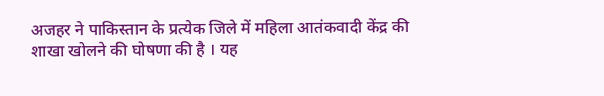अजहर ने पाकिस्तान के प्रत्येक जिले में महिला आतंकवादी केंद्र की शाखा खोलने की घोषणा की है । यह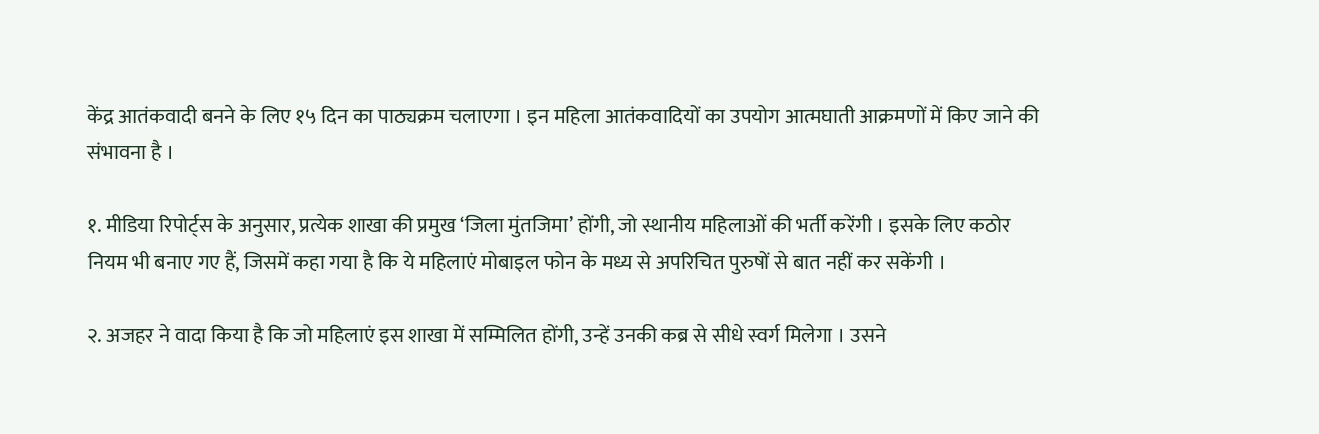केंद्र आतंकवादी बनने के लिए १५ दिन का पाठ्यक्रम चलाएगा । इन महिला आतंकवादियों का उपयोग आत्मघाती आक्रमणों में किए जाने की संभावना है ।

१. मीडिया रिपोर्ट्स के अनुसार, प्रत्येक शाखा की प्रमुख ‘जिला मुंतजिमा’ होंगी, जो स्थानीय महिलाओं की भर्ती करेंगी । इसके लिए कठोर नियम भी बनाए गए हैं, जिसमें कहा गया है कि ये महिलाएं मोबाइल फोन के मध्य से अपरिचित पुरुषों से बात नहीं कर सकेंगी ।

२. अजहर ने वादा किया है कि जो महिलाएं इस शाखा में सम्मिलित होंगी, उन्हें उनकी कब्र से सीधे स्वर्ग मिलेगा । उसने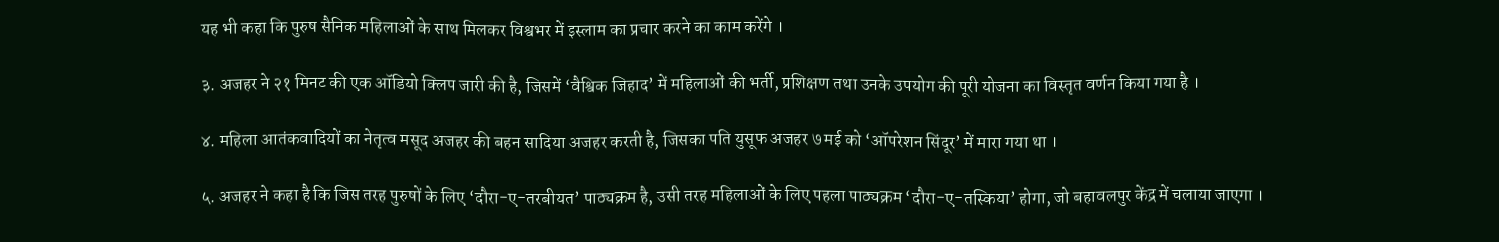यह भी कहा कि पुरुष सैनिक महिलाओं के साथ मिलकर विश्वभर में इस्लाम का प्रचार करने का काम करेंगे ।

३. अजहर ने २१ मिनट की एक ऑडियो क्लिप जारी की है, जिसमें ‘वैश्विक जिहाद’ में महिलाओं की भर्ती, प्रशिक्षण तथा उनके उपयोग की पूरी योजना का विस्तृत वर्णन किया गया है ।

४. महिला आतंकवादियों का नेतृत्व मसूद अजहर की बहन सादिया अजहर करती है, जिसका पति युसूफ अजहर ७ मई को ‘ऑपरेशन सिंदूर’ में मारा गया था ।

५. अजहर ने कहा है कि जिस तरह पुरुषों के लिए ‘दौरा-ए-तरबीयत’ पाठ्यक्रम है, उसी तरह महिलाओं के लिए पहला पाठ्यक्रम ‘दौरा-ए-तस्किया’ होगा, जो बहावलपुर केंद्र में चलाया जाएगा ।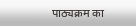पाठ्यक्रम का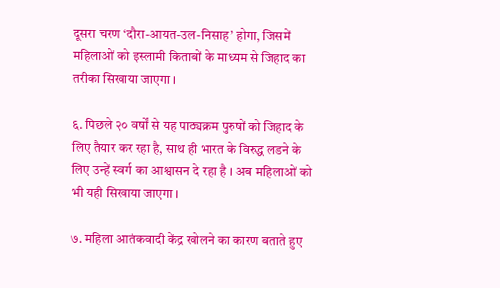दूसरा चरण ‘दौरा-आयत-उल-निसाह’ होगा, जिसमें महिलाओं को इस्लामी किताबों के माध्यम से जिहाद का तरीका सिखाया जाएगा ।

६. पिछले २० वर्षों से यह पाठ्यक्रम पुरुषों को जिहाद के लिए तैयार कर रहा है, साथ ही भारत के विरुद्ध लडने के लिए उन्हें स्वर्ग का आश्वासन दे रहा है । अब महिलाओं को भी यही सिखाया जाएगा ।

७. महिला आतंकवादी केंद्र खोलने का कारण बताते हुए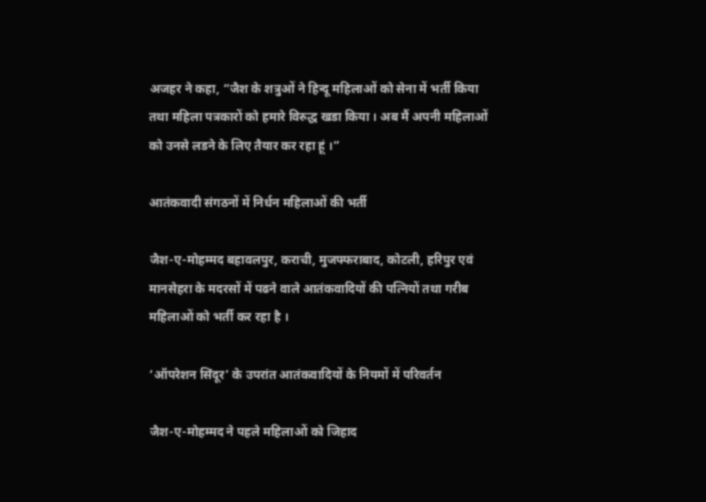अजहर ने कहा, “जैश के शत्रुओं ने हिन्दू महिलाओं को सेना में भर्ती किया तथा महिला पत्रकारों को हमारे विरुद्ध खडा किया । अब मैं अपनी महिलाओं को उनसे लडने के लिए तैयार कर रहा हूं ।”

आतंकवादी संगठनों में निर्धन महिलाओं की भर्ती

जैश-ए-मोहम्मद बहावलपुर, कराची, मुजफ्फराबाद, कोटली, हरिपुर एवं मानसेहरा के मदरसों में पढने वाले आतंकवादियों की पत्नियों तथा गरीब महिलाओं को भर्ती कर रहा है ।

‘ऑपरेशन सिंदूर’ के उपरांत आतंकवादियों के नियमों में परिवर्तन

जैश-ए-मोहम्मद ने पहले महिलाओं को जिहाद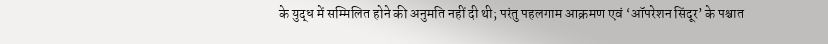के युद्ध में सम्मिलित होने की अनुमति नहीं दी थी; परंतु पहलगाम आक्रमण एवं ‘ऑपरेशन सिंदूर’ के पश्चात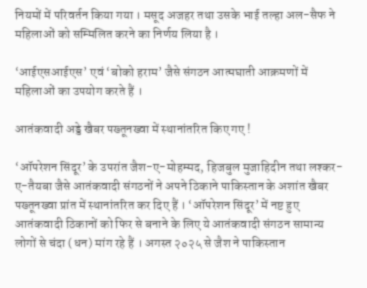नियमों में परिवर्तन किया गया । मसूद अजहर तथा उसके भाई तल्हा अल-सैफ ने महिलाओं को सम्मिलित करने का निर्णय लिया है ।

‘आईएसआईएस’ एवं ‘बोको हराम’ जैसे संगठन आत्मघाती आक्रमणों में महिलाओं का उपयोग करते हैं ।

आतंकवादी अड्डे खैबर पख्तूनख्वा में स्थानांतरित किए गए !

‘ऑपरेशन सिंदूर’ के उपरांत जैश-ए-मोहम्मद, हिजबुल मुजाहिदीन तथा लश्कर-ए-तैयबा जैसे आतंकवादी संगठनों ने अपने ठिकाने पाकिस्तान के अशांत खैबर पख्तूनख्वा प्रांत में स्थानांतरित कर दिए हैं । ‘ऑपरेशन सिंदूर’ में नष्ट हुए आतंकवादी ठिकानों को फिर से बनाने के लिए ये आतंकवादी संगठन सामान्य लोगों से चंदा (धन) मांग रहे हैं । अगस्त २०२५ से जैश ने पाकिस्तान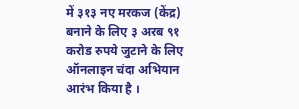में ३१३ नए मरकज (केंद्र) बनाने के लिए ३ अरब ९१ करोड रुपये जुटाने के लिए ऑनलाइन चंदा अभियान आरंभ किया है ।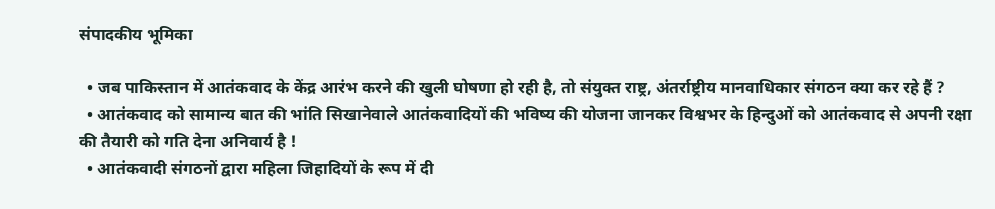संपादकीय भूमिका

  • जब पाकिस्तान में आतंकवाद के केंद्र आरंभ करने की खुली घोषणा हो रही है, तो संयुक्त राष्ट्र, अंतर्राष्ट्रीय मानवाधिकार संगठन क्या कर रहे हैं ?
  • आतंकवाद को सामान्य बात की भांति सिखानेवाले आतंकवादियों की भविष्य की योजना जानकर विश्वभर के हिन्दुओं को आतंकवाद से अपनी रक्षा की तैयारी को गति देना अनिवार्य है !
  • आतंकवादी संगठनों द्वारा महिला जिहादियों के रूप में दी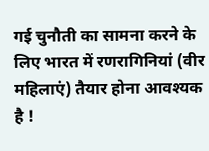गई चुनौती का सामना करने के लिए भारत में रणरागिनियां (वीर महिलाएं) तैयार होना आवश्यक है !